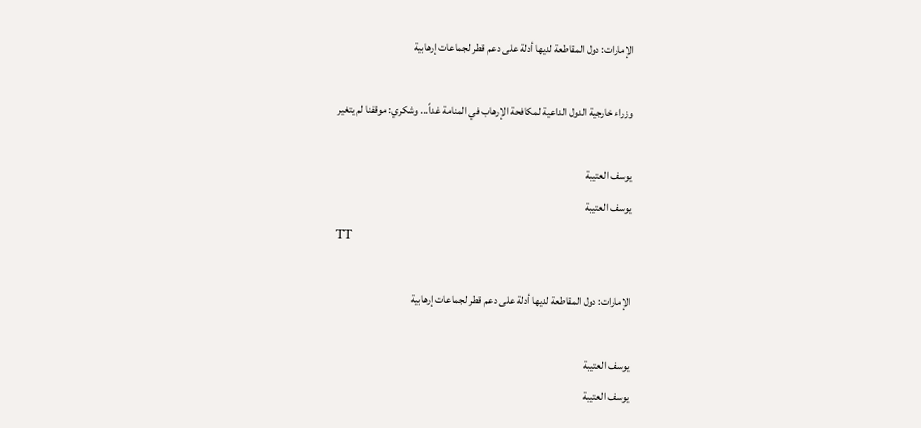الإمارات: دول المقاطعة لديها أدلة على دعم قطر لجماعات إرهابية

وزراء خارجية الدول الداعية لمكافحة الإرهاب في المنامة غداً... وشكري: موقفنا لم يتغير

يوسف العتيبة
يوسف العتيبة
TT

الإمارات: دول المقاطعة لديها أدلة على دعم قطر لجماعات إرهابية

يوسف العتيبة
يوسف العتيبة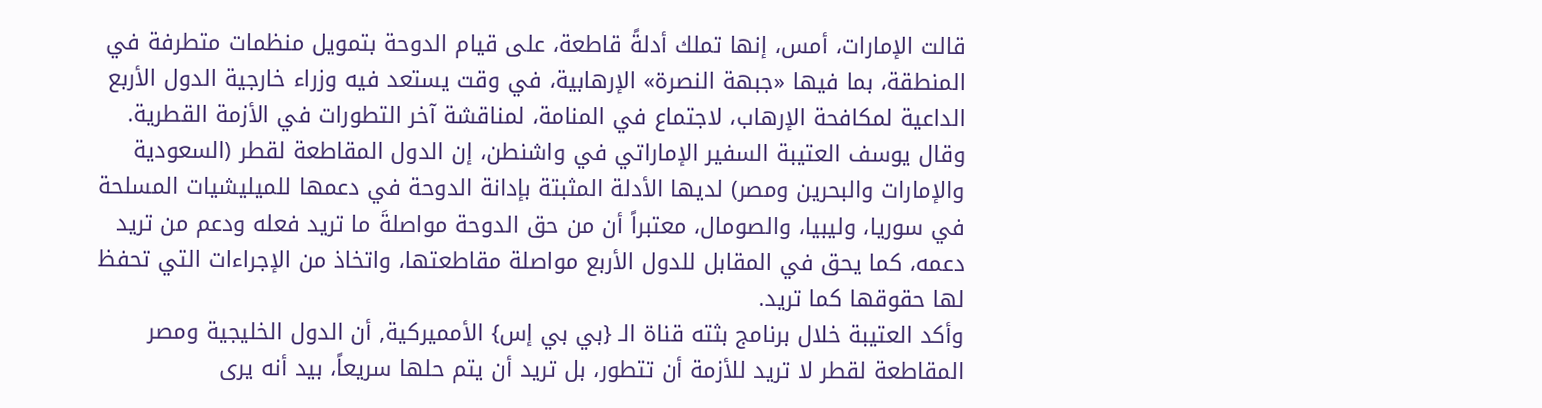قالت الإمارات، أمس، إنها تملك أدلةً قاطعة، على قيام الدوحة بتمويل منظمات متطرفة في المنطقة، بما فيها «جبهة النصرة» الإرهابية، في وقت يستعد فيه وزراء خارجية الدول الأربع الداعية لمكافحة الإرهاب، لاجتماع في المنامة، لمناقشة آخر التطورات في الأزمة القطرية.
وقال يوسف العتيبة السفير الإماراتي في واشنطن، إن الدول المقاطعة لقطر (السعودية والإمارات والبحرين ومصر) لديها الأدلة المثبتة بإدانة الدوحة في دعمها للميليشيات المسلحة في سوريا، وليبيا، والصومال، معتبراً أن من حق الدوحة مواصلةَ ما تريد فعله ودعم من تريد دعمه، كما يحق في المقابل للدول الأربع مواصلة مقاطعتها، واتخاذ من الإجراءات التي تحفظ لها حقوقها كما تريد.
وأكد العتيبة خلال برنامج بثته قناة الـ {بي بي إس} الأمميركية, أن الدول الخليجية ومصر المقاطعة لقطر لا تريد للأزمة أن تتطور، بل تريد أن يتم حلها سريعاً، بيد أنه يرى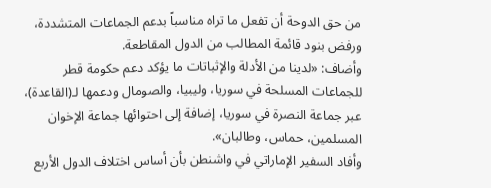من حق الدوحة أن تفعل ما تراه مناسباً بدعم الجماعات المتشددة، ورفض بنود قائمة المطالب من الدول المقاطعة.
وأضاف: «لدينا من الأدلة والإثباتات ما يؤكد دعم حكومة قطر للجماعات المسلحة في سوريا، وليبيا، والصومال ودعمها لـ(القاعدة)، عبر جماعة النصرة في سوريا، إضافة إلى احتوائها جماعة الإخوان المسلمين، حماس، وطالبان».
وأفاد السفير الإماراتي في واشنطن بأن أساس اختلاف الدول الأربع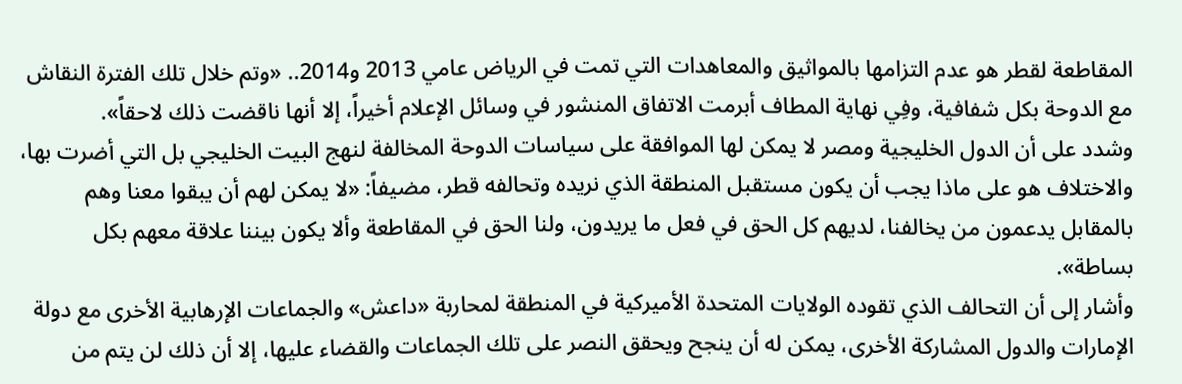المقاطعة لقطر هو عدم التزامها بالمواثيق والمعاهدات التي تمت في الرياض عامي 2013 و2014.. «وتم خلال تلك الفترة النقاش مع الدوحة بكل شفافية، وفِي نهاية المطاف أبرمت الاتفاق المنشور في وسائل الإعلام أخيراً، إلا أنها ناقضت ذلك لاحقاً».
وشدد على أن الدول الخليجية ومصر لا يمكن لها الموافقة على سياسات الدوحة المخالفة لنهج البيت الخليجي بل التي أضرت بها، والاختلاف هو على ماذا يجب أن يكون مستقبل المنطقة الذي نريده وتحالفه قطر، مضيفاً: «لا يمكن لهم أن يبقوا معنا وهم بالمقابل يدعمون من يخالفنا، لديهم كل الحق في فعل ما يريدون، ولنا الحق في المقاطعة وألا يكون بيننا علاقة معهم بكل بساطة».
وأشار إلى أن التحالف الذي تقوده الولايات المتحدة الأميركية في المنطقة لمحاربة «داعش» والجماعات الإرهابية الأخرى مع دولة الإمارات والدول المشاركة الأخرى، يمكن له أن ينجح ويحقق النصر على تلك الجماعات والقضاء عليها، إلا أن ذلك لن يتم من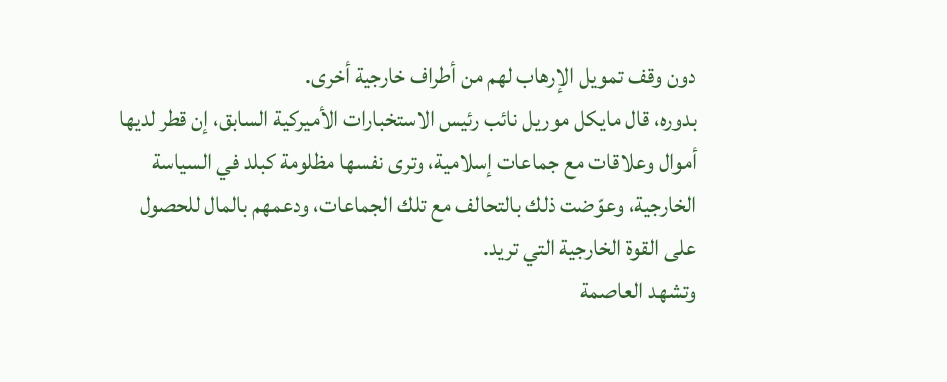دون وقف تمويل الإرهاب لهم من أطراف خارجية أخرى.
بدوره، قال مايكل موريل نائب رئيس الاستخبارات الأميركية السابق، إن قطر لديها أموال وعلاقات مع جماعات إسلامية، وترى نفسها مظلومة كبلد في السياسة الخارجية، وعوّضت ذلك بالتحالف مع تلك الجماعات، ودعمهم بالمال للحصول على القوة الخارجية التي تريد.
وتشهد العاصمة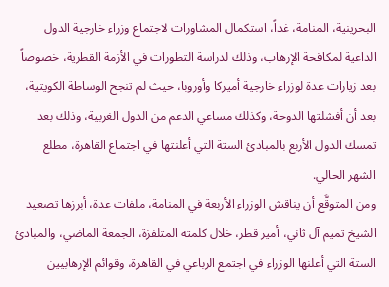البحرينية، المنامة، غداً، استكمال المشاورات لاجتماع وزراء خارجية الدول الداعية لمكافحة الإرهاب، وذلك لدراسة التطورات في الأزمة القطرية، خصوصاً بعد زيارات عدة لوزراء خارجية أميركا وأوروبا، حيث لم تنجح الوساطة الكويتية، بعد أن أفشلتها الدوحة، وكذلك مساعي الدعم من الدول الغربية، وذلك بعد تمسك الدول الأربع بالمبادئ الستة التي أعلنتها في اجتماع القاهرة، مطلع الشهر الحالي.
ومن المتوقَّع أن يناقش الوزراء الأربعة في المنامة، ملفات عدة، أبرزها تصعيد الشيخ تميم آل ثاني، أمير قطر، خلال كلمته المتلفزة، الجمعة الماضي، والمبادئ الستة التي أعلنها الوزراء في اجتمع الرباعي في القاهرة، وقوائم الإرهابيين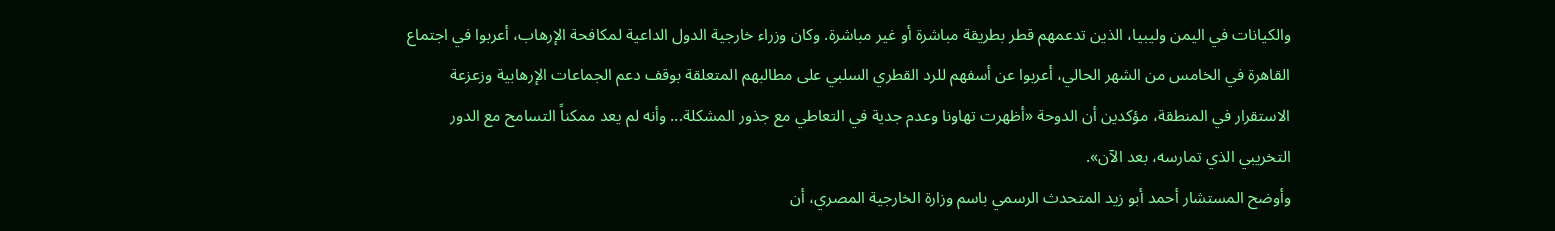والكيانات في اليمن وليبيا، الذين تدعمهم قطر بطريقة مباشرة أو غير مباشرة. وكان وزراء خارجية الدول الداعية لمكافحة الإرهاب، أعربوا في اجتماع القاهرة في الخامس من الشهر الحالي، أعربوا عن أسفهم للرد القطري السلبي على مطالبهم المتعلقة بوقف دعم الجماعات الإرهابية وزعزعة الاستقرار في المنطقة، مؤكدين أن الدوحة «أظهرت تهاونا وعدم جدية في التعاطي مع جذور المشكلة... وأنه لم يعد ممكناً التسامح مع الدور التخريبي الذي تمارسه، بعد الآن».
وأوضح المستشار أحمد أبو زيد المتحدث الرسمي باسم وزارة الخارجية المصري، أن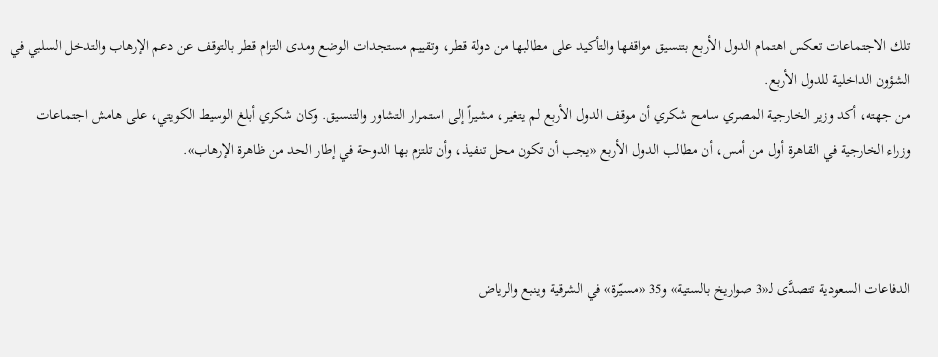تلك الاجتماعات تعكس اهتمام الدول الأربع بتنسيق مواقفها والتأكيد على مطالبها من دولة قطر، وتقييم مستجدات الوضع ومدى التزام قطر بالتوقف عن دعم الإرهاب والتدخل السلبي في الشؤون الداخلية للدول الأربع.
من جهته، أكد وزير الخارجية المصري سامح شكري أن موقف الدول الأربع لم يتغير، مشيراً إلى استمرار التشاور والتنسيق. وكان شكري أبلغ الوسيط الكويتي، على هامش اجتماعات وزراء الخارجية في القاهرة أول من أمس، أن مطالب الدول الأربع «يجب أن تكون محل تنفيذ، وأن تلتزم بها الدوحة في إطار الحد من ظاهرة الإرهاب».



الدفاعات السعودية تتصدَّى لـ«3 صواريخ بالستية» و35 «مسيّرة» في الشرقية وينبع والرياض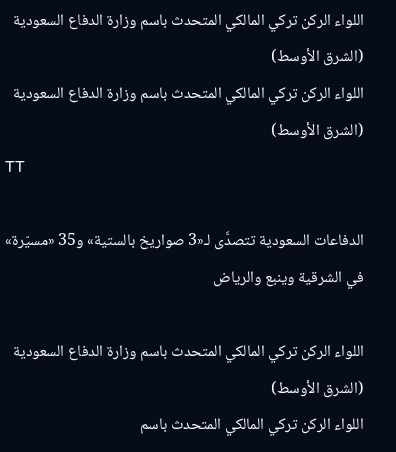اللواء الركن تركي المالكي المتحدث باسم وزارة الدفاع السعودية (الشرق الأوسط)
اللواء الركن تركي المالكي المتحدث باسم وزارة الدفاع السعودية (الشرق الأوسط)
TT

الدفاعات السعودية تتصدَّى لـ«3 صواريخ بالستية» و35 «مسيّرة» في الشرقية وينبع والرياض

اللواء الركن تركي المالكي المتحدث باسم وزارة الدفاع السعودية (الشرق الأوسط)
اللواء الركن تركي المالكي المتحدث باسم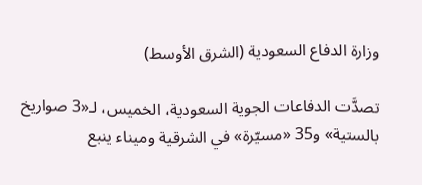وزارة الدفاع السعودية (الشرق الأوسط)

تصدَّت الدفاعات الجوية السعودية، الخميس، لـ«3 صواريخ بالستية» و35 «مسيّرة» في الشرقية وميناء ينبع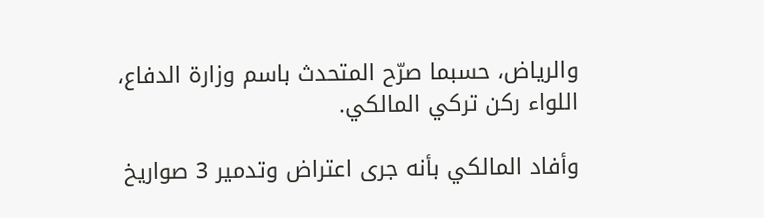والرياض، حسبما صرّح المتحدث باسم وزارة الدفاع، اللواء ركن تركي المالكي.

وأفاد المالكي بأنه جرى اعتراض وتدمير 3 صواريخ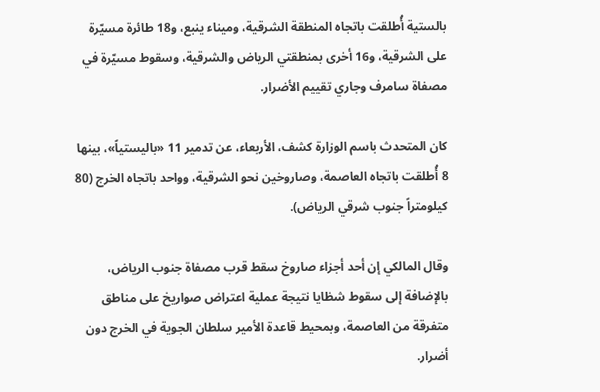بالستية أُطلقت باتجاه المنطقة الشرقية، وميناء ينبع، و18 طائرة مسيّرة على الشرقية، و16 أخرى بمنطقتي الرياض والشرقية، وسقوط مسيّرة في مصفاة سامرف وجاري تقييم الأضرار.

كان المتحدث باسم الوزارة كشف، الأربعاء، عن تدمير 11 «باليستياً»، بينها 8 أُطلقت باتجاه العاصمة، وصاروخين نحو الشرقية، وواحد باتجاه الخرج (80 كيلومتراً جنوب شرقي الرياض).

وقال المالكي إن أحد أجزاء صاروخ سقط قرب مصفاة جنوب الرياض، بالإضافة إلى سقوط شظايا نتيجة عملية اعتراض صواريخ على مناطق متفرقة من العاصمة، وبمحيط قاعدة الأمير سلطان الجوية في الخرج دون أضرار.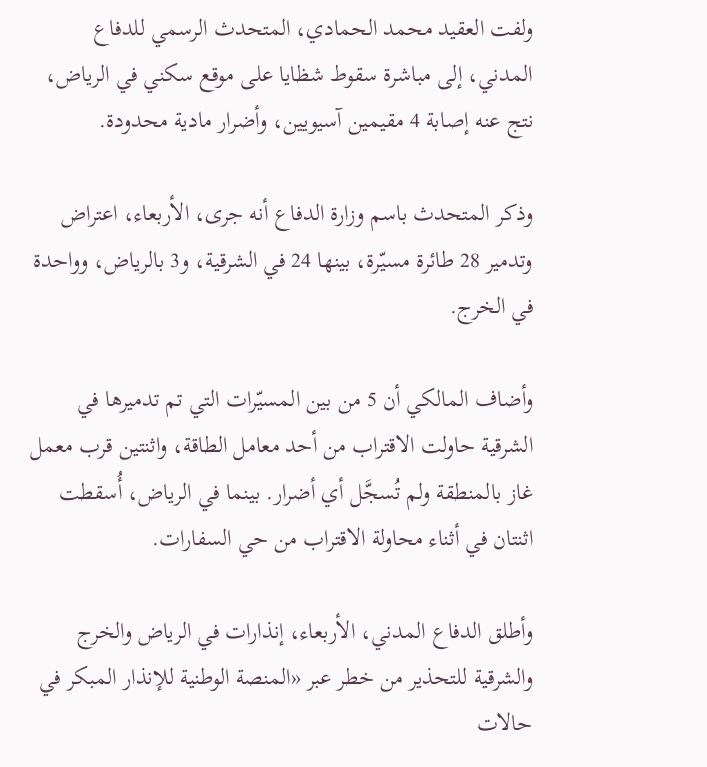ولفت العقيد محمد الحمادي، المتحدث الرسمي للدفاع المدني، إلى مباشرة سقوط شظايا على موقع سكني في الرياض، نتج عنه إصابة 4 مقيمين آسيويين، وأضرار مادية محدودة.

وذكر المتحدث باسم وزارة الدفاع أنه جرى، الأربعاء، اعتراض وتدمير 28 طائرة مسيّرة، بينها 24 في الشرقية، و3 بالرياض، وواحدة في الخرج.

وأضاف المالكي أن 5 من بين المسيّرات التي تم تدميرها في الشرقية حاولت الاقتراب من أحد معامل الطاقة، واثنتين قرب معمل غاز بالمنطقة ولم تُسجَّل أي أضرار. بينما في الرياض، أُسقطت اثنتان في أثناء محاولة الاقتراب من حي السفارات.

وأطلق الدفاع المدني، الأربعاء، إنذارات في الرياض والخرج والشرقية للتحذير من خطر عبر «المنصة الوطنية للإنذار المبكر في حالات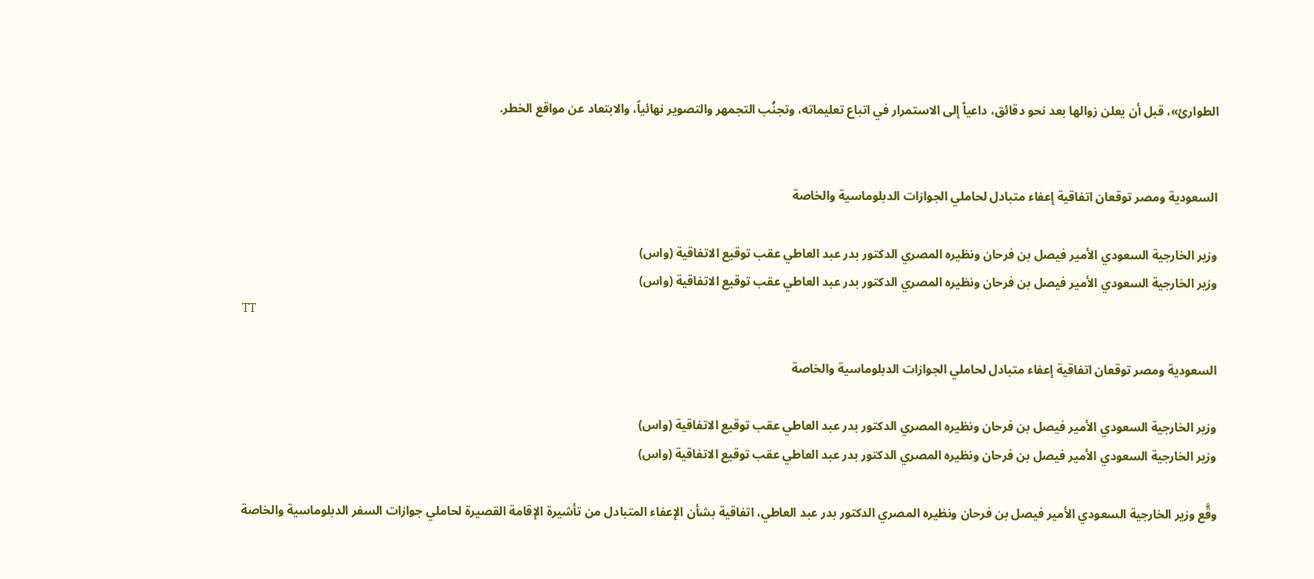الطوارئ»، قبل أن يعلن زوالها بعد نحو دقائق، داعياً إلى الاستمرار في اتباع تعليماته، وتجنُب التجمهر والتصوير نهائياً، والابتعاد عن مواقع الخطر.


السعودية ومصر توقعان اتفاقية إعفاء متبادل لحاملي الجوازات الدبلوماسية والخاصة

وزير الخارجية السعودي الأمير فيصل بن فرحان ونظيره المصري الدكتور بدر عبد العاطي عقب توقيع الاتفاقية (واس)
وزير الخارجية السعودي الأمير فيصل بن فرحان ونظيره المصري الدكتور بدر عبد العاطي عقب توقيع الاتفاقية (واس)
TT

السعودية ومصر توقعان اتفاقية إعفاء متبادل لحاملي الجوازات الدبلوماسية والخاصة

وزير الخارجية السعودي الأمير فيصل بن فرحان ونظيره المصري الدكتور بدر عبد العاطي عقب توقيع الاتفاقية (واس)
وزير الخارجية السعودي الأمير فيصل بن فرحان ونظيره المصري الدكتور بدر عبد العاطي عقب توقيع الاتفاقية (واس)

وقَّع وزير الخارجية السعودي الأمير فيصل بن فرحان ونظيره المصري الدكتور بدر عبد العاطي، اتفاقية بشأن الإعفاء المتبادل من تأشيرة الإقامة القصيرة لحاملي جوازات السفر الدبلوماسية والخاصة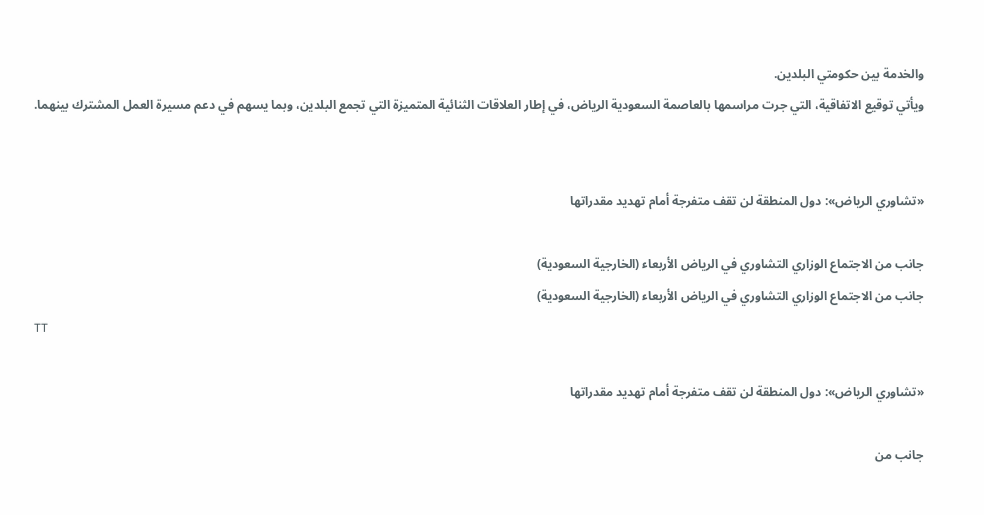والخدمة بين حكومتي البلدين.
ويأتي توقيع الاتفاقية، التي جرت مراسمها بالعاصمة السعودية الرياض، في إطار العلاقات الثنائية المتميزة التي تجمع البلدين، وبما يسهم في دعم مسيرة العمل المشترك بينهما.


«تشاوري الرياض»: دول المنطقة لن تقف متفرجة أمام تهديد مقدراتها

جانب من الاجتماع الوزاري التشاوري في الرياض الأربعاء (الخارجية السعودية)
جانب من الاجتماع الوزاري التشاوري في الرياض الأربعاء (الخارجية السعودية)
TT

«تشاوري الرياض»: دول المنطقة لن تقف متفرجة أمام تهديد مقدراتها

جانب من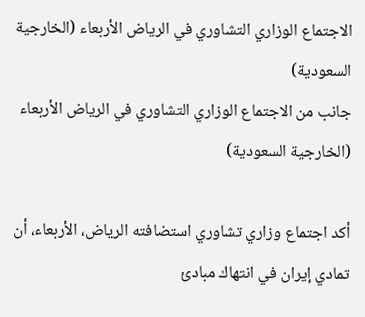الاجتماع الوزاري التشاوري في الرياض الأربعاء (الخارجية السعودية)
جانب من الاجتماع الوزاري التشاوري في الرياض الأربعاء (الخارجية السعودية)

أكد اجتماع وزاري تشاوري استضافته الرياض، الأربعاء، أن تمادي إيران في انتهاك مبادئ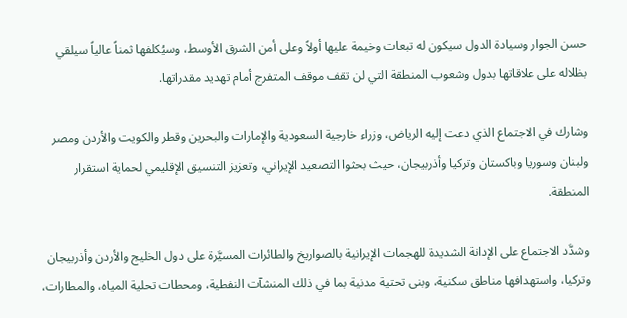حسن الجوار وسيادة الدول سيكون له تبعات وخيمة عليها أولاً وعلى أمن الشرق الأوسط، وسيُكلفها ثمناً عالياً سيلقي بظلاله على علاقاتها بدول وشعوب المنطقة التي لن تقف موقف المتفرج أمام تهديد مقدراتها.

وشارك في الاجتماع الذي دعت إليه الرياض، وزراء خارجية السعودية والإمارات والبحرين وقطر والكويت والأردن ومصر ولبنان وسوريا وباكستان وتركيا وأذربيجان، حيث بحثوا التصعيد الإيراني، وتعزيز التنسيق الإقليمي لحماية استقرار المنطقة.

وشدَّد الاجتماع على الإدانة الشديدة للهجمات الإيرانية بالصواريخ والطائرات المسيَّرة على دول الخليج والأردن وأذربيجان وتركيا، واستهدافها مناطق سكنية، وبنى تحتية مدنية بما في ذلك المنشآت النفطية، ومحطات تحلية المياه، والمطارات،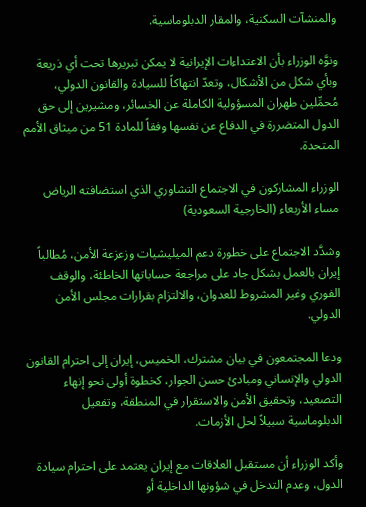والمنشآت السكنية، والمقار الدبلوماسية.

ونوَّه الوزراء بأن الاعتداءات الإيرانية لا يمكن تبريرها تحت أي ذريعة وبأي شكل من الأشكال، وتعدّ انتهاكاً للسيادة والقانون الدولي، مُحمِّلين طهران المسؤولية الكاملة عن الخسائر، ومشيرين إلى حق الدول المتضررة في الدفاع عن نفسها وفقاً للمادة 51 من ميثاق الأمم المتحدة.

الوزراء المشاركون في الاجتماع التشاوري الذي استضافته الرياض مساء الأربعاء (الخارجية السعودية)

وشدَّد الاجتماع على خطورة دعم الميليشيات وزعزعة الأمن، مُطالباً إيران بالعمل بشكل جاد على مراجعة حساباتها الخاطئة، والوقف الفوري وغير المشروط للعدوان، والالتزام بقرارات مجلس الأمن الدولي.

ودعا المجتمعون في بيان مشترك، الخميس، إيران إلى احترام القانون الدولي والإنساني ومبادئ حسن الجوار، كخطوة أولى نحو إنهاء التصعيد، وتحقيق الأمن والاستقرار في المنطقة، وتفعيل الدبلوماسية سبيلاً لحل الأزمات.

وأكد الوزراء أن مستقبل العلاقات مع إيران يعتمد على احترام سيادة الدول، وعدم التدخل في شؤونها الداخلية أو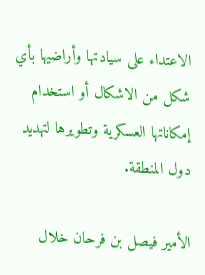الاعتداء على سيادتها وأراضيها بأي شكل من الاشكال أو استخدام إمكاناتها العسكرية وتطويرها لتهديد دول المنطقة.

الأمير فيصل بن فرحان خلال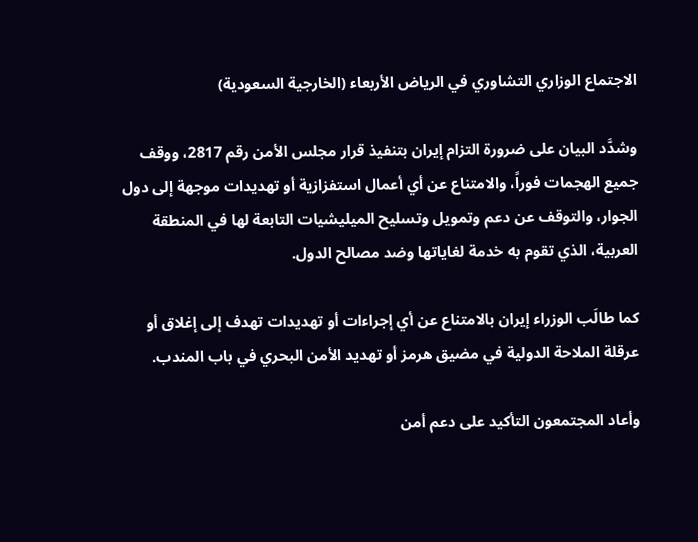الاجتماع الوزاري التشاوري في الرياض الأربعاء (الخارجية السعودية)

وشدَّد البيان على ضرورة التزام إيران بتنفيذ قرار مجلس الأمن رقم 2817، ووقف جميع الهجمات فوراً، والامتناع عن أي أعمال استفزازية أو تهديدات موجهة إلى دول الجوار، والتوقف عن دعم وتمويل وتسليح الميليشيات التابعة لها في المنطقة العربية، الذي تقوم به خدمة لغاياتها وضد مصالح الدول.

كما طالَب الوزراء إيران بالامتناع عن أي إجراءات أو تهديدات تهدف إلى إغلاق أو عرقلة الملاحة الدولية في مضيق هرمز أو تهديد الأمن البحري في باب المندب.

وأعاد المجتمعون التأكيد على دعم أمن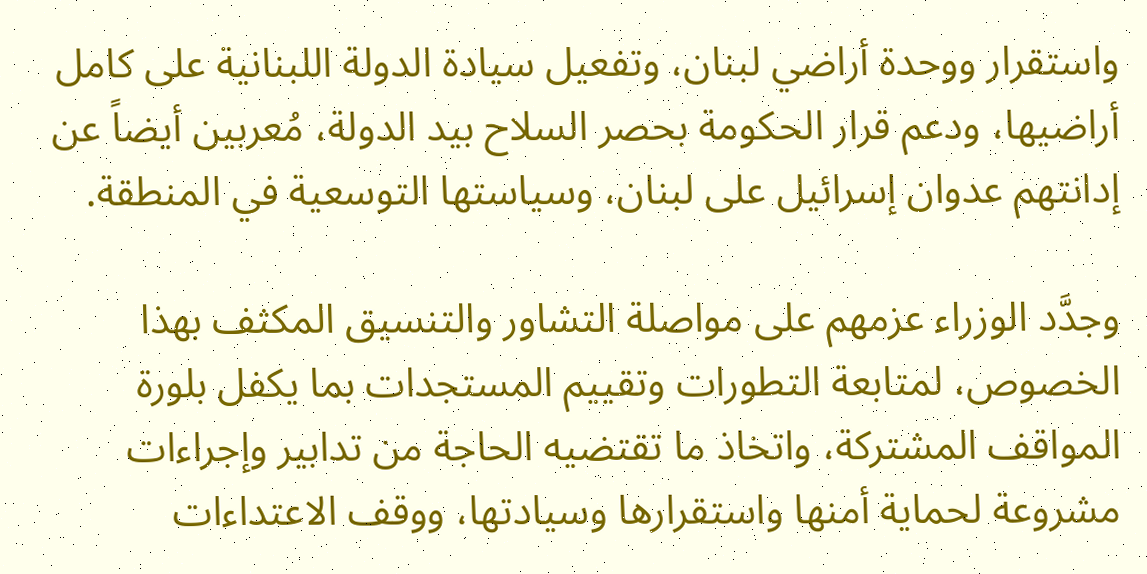واستقرار ووحدة أراضي لبنان، وتفعيل سيادة الدولة اللبنانية على كامل أراضيها، ودعم قرار الحكومة بحصر السلاح بيد الدولة، مُعربين أيضاً عن إدانتهم عدوان إسرائيل على لبنان، وسياستها التوسعية في المنطقة.

وجدَّد الوزراء عزمهم على مواصلة التشاور والتنسيق المكثف بهذا الخصوص، لمتابعة التطورات وتقييم المستجدات بما يكفل بلورة المواقف المشتركة، واتخاذ ما تقتضيه الحاجة من تدابير وإجراءات مشروعة لحماية أمنها واستقرارها وسيادتها، ووقف الاعتداءات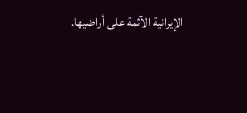الإيرانية الآثمة على أراضيها.